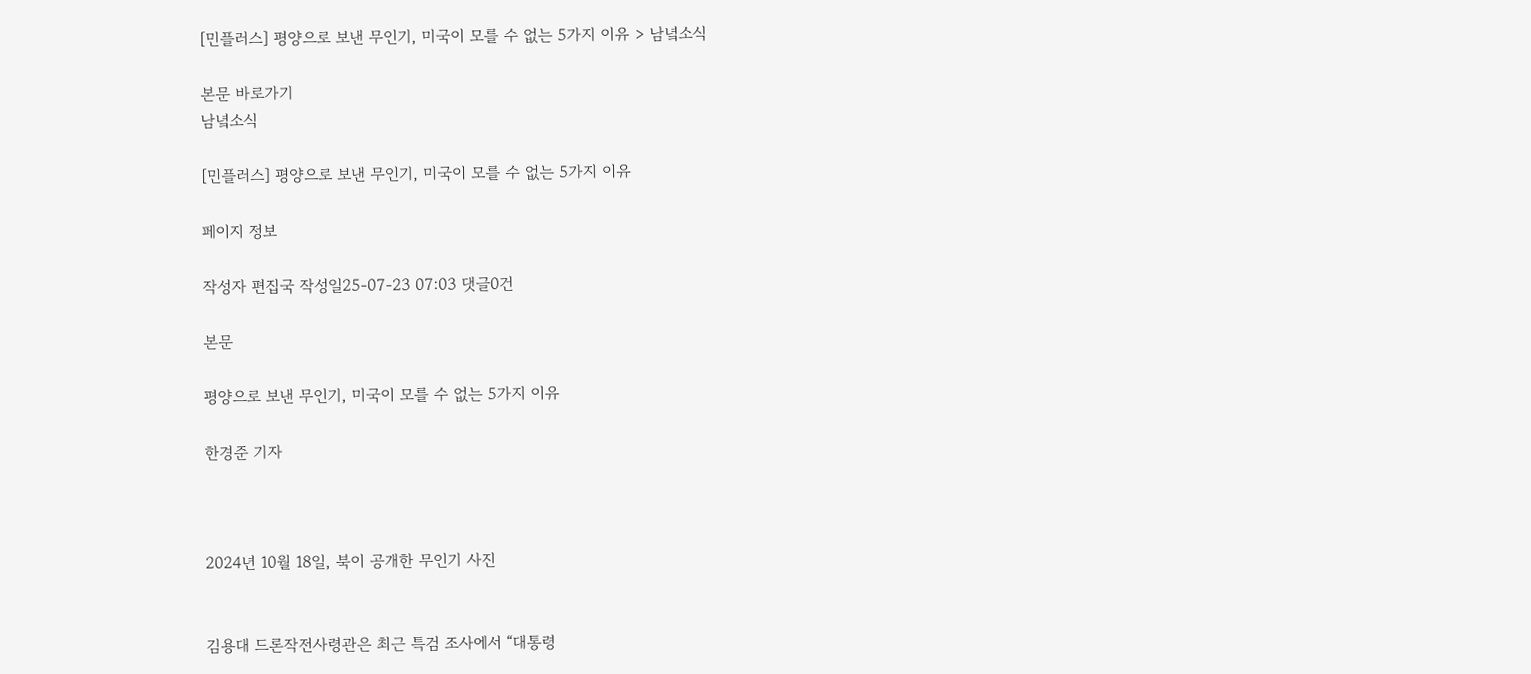[민플러스] 평양으로 보낸 무인기, 미국이 모를 수 없는 5가지 이유 > 남녘소식

본문 바로가기
남녘소식

[민플러스] 평양으로 보낸 무인기, 미국이 모를 수 없는 5가지 이유

페이지 정보

작성자 편집국 작성일25-07-23 07:03 댓글0건

본문

평양으로 보낸 무인기, 미국이 모를 수 없는 5가지 이유

한경준 기자



2024년 10월 18일, 북이 공개한 무인기 사진


김용대 드론작전사령관은 최근 특검 조사에서 “대통령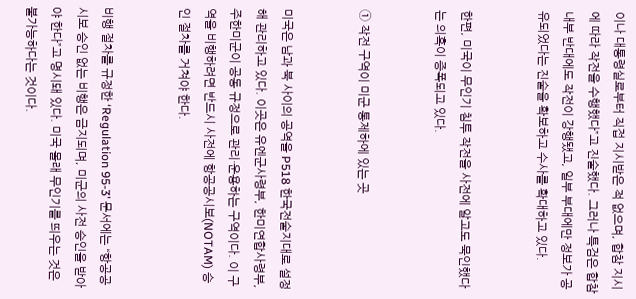이나 대통령실로부터 직접 지시받은 적 없으며, 합참 지시에 따라 작전을 수행했다”고 진술했다. 그러나 특검은 합참 내부 반대에도 작전이 강행됐고, 일부 부대에만 정보가 공유되었다는 진술을 확보하고 수사를 확대하고 있다.


한편, 미국이 무인기 침투 작전을 사전에 알고도 묵인했다는 의혹이 증폭되고 있다.


① 작전 구역이 미군 통제하에 있는 곳


미국은 남과 북 사이의 공역을 P518 한국전술지대로 설정해 관리하고 있다. 이곳은 유엔군사령부, 한미연합사령부, 주한미군이 공동 규정으로 관리·운용하는 구역이다. 이 구역을 비행하려면 반드시 사전에 항공공시보(NOTAM) 승인 절차를 거쳐야 한다.


비행 절차를 규정한 ‘Regulation 95-3’ 문서에는 “항공공시보 승인 없는 비행은 금지되며, 미군의 사전 승인을 받아야 한다”고 명시돼 있다. 미국 몰래 무인기를 띄우는 것은 불가능하다는 것이다.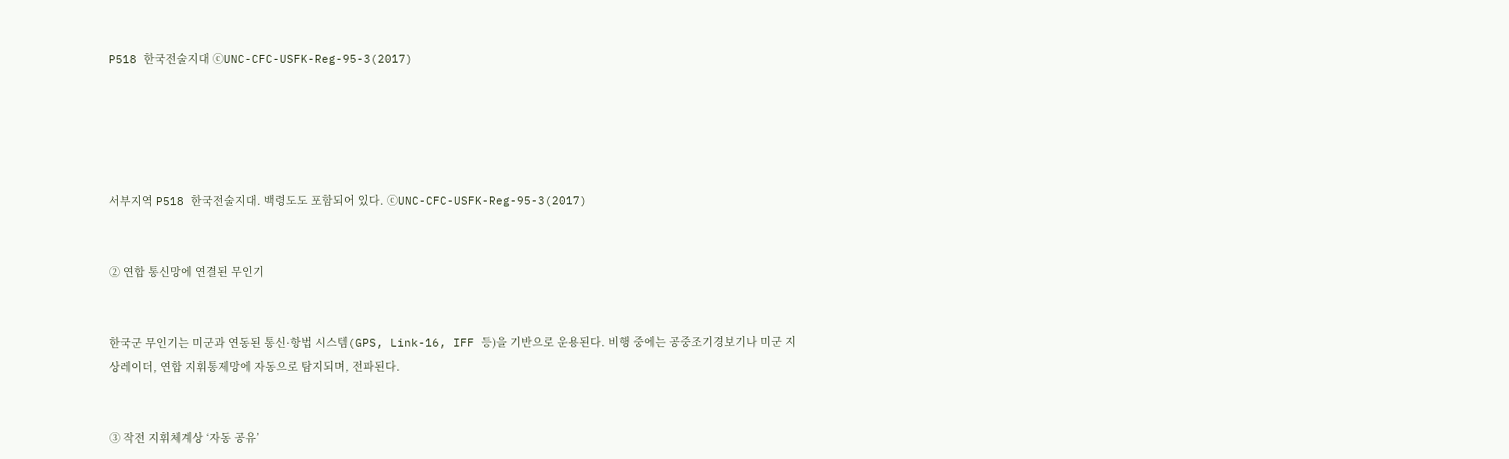P518 한국전술지대 ⓒUNC-CFC-USFK-Reg-95-3(2017)





서부지역 P518 한국전술지대. 백령도도 포함되어 있다. ⓒUNC-CFC-USFK-Reg-95-3(2017)


② 연합 통신망에 연결된 무인기


한국군 무인기는 미군과 연동된 통신·항법 시스템(GPS, Link-16, IFF 등)을 기반으로 운용된다. 비행 중에는 공중조기경보기나 미군 지상레이더, 연합 지휘통제망에 자동으로 탐지되며, 전파된다.


③ 작전 지휘체계상 ‘자동 공유’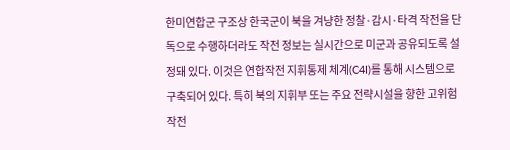한미연합군 구조상 한국군이 북을 겨냥한 정찰·감시·타격 작전을 단독으로 수행하더라도 작전 정보는 실시간으로 미군과 공유되도록 설정돼 있다. 이것은 연합작전 지휘통제 체계(C4I)를 통해 시스템으로 구축되어 있다. 특히 북의 지휘부 또는 주요 전략시설을 향한 고위험 작전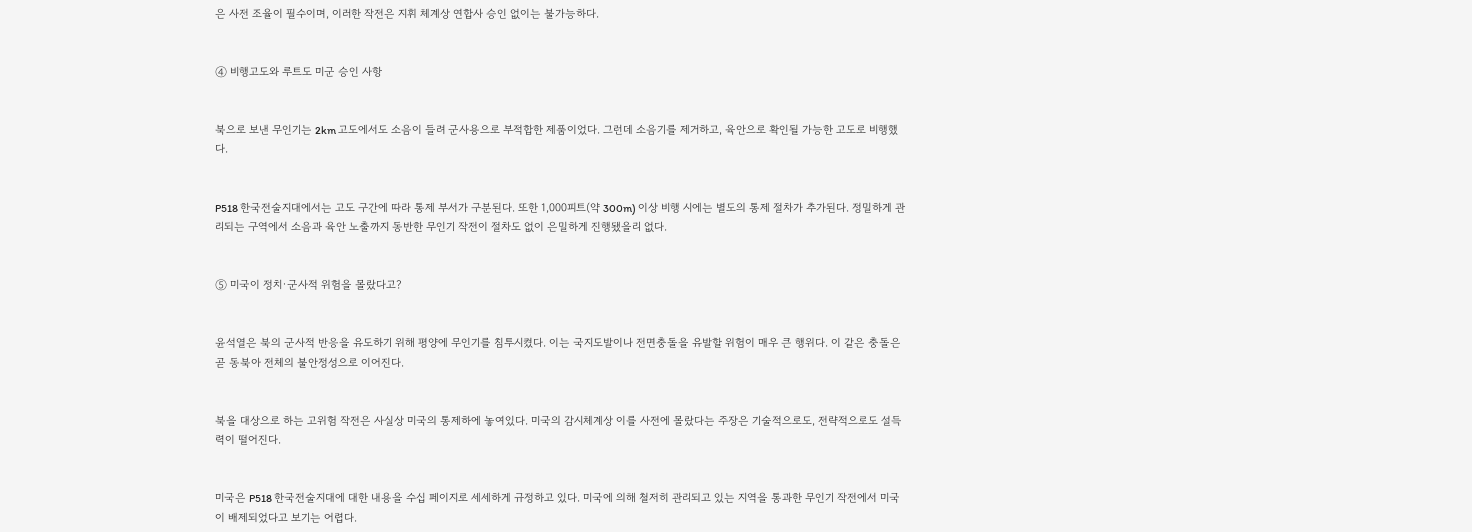은 사전 조율이 필수이며, 이러한 작전은 지휘 체계상 연합사 승인 없이는 불가능하다.


④ 비행고도와 루트도 미군 승인 사항


북으로 보낸 무인기는 2km 고도에서도 소음이 들려 군사용으로 부적합한 제품이었다. 그런데 소음기를 제거하고, 육안으로 확인될 가능한 고도로 비행했다.


P518 한국전술지대에서는 고도 구간에 따라 통제 부서가 구분된다. 또한 1,000피트(약 300m) 이상 비행 시에는 별도의 통제 절차가 추가된다. 정밀하게 관리되는 구역에서 소음과 육안 노출까지 동반한 무인기 작전이 절차도 없이 은밀하게 진행됐을리 없다.


⑤ 미국이 정치·군사적 위험을 몰랐다고?


윤석열은 북의 군사적 반응을 유도하기 위해 평양에 무인기를 침투시켰다. 이는 국지도발이나 전면충돌을 유발할 위험이 매우 큰 행위다. 이 같은 충돌은 곧 동북아 전체의 불안정성으로 이어진다.


북을 대상으로 하는 고위험 작전은 사실상 미국의 통제하에 놓여있다. 미국의 감시체계상 이를 사전에 몰랐다는 주장은 기술적으로도, 전략적으로도 설득력이 떨어진다.


미국은 P518 한국전술지대에 대한 내용을 수십 페이지로 세세하게 규정하고 있다. 미국에 의해 철저히 관리되고 있는 지역을 통과한 무인기 작전에서 미국이 배제되었다고 보기는 어렵다.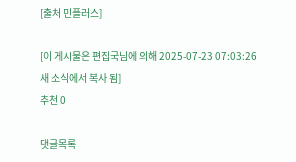[출처 민플러스]

[이 게시물은 편집국님에 의해 2025-07-23 07:03:26 새 소식에서 복사 됨]
추천 0

댓글목록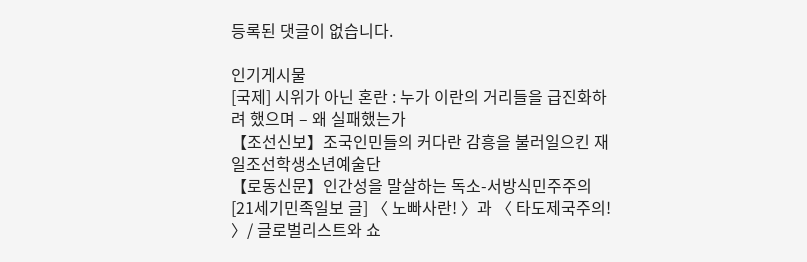등록된 댓글이 없습니다.

인기게시물
[국제] 시위가 아닌 혼란 : 누가 이란의 거리들을 급진화하려 했으며 – 왜 실패했는가
【조선신보】조국인민들의 커다란 감흥을 불러일으킨 재일조선학생소년예술단
【로동신문】인간성을 말살하는 독소-서방식민주주의
[21세기민족일보 글] 〈 노빠사란! 〉과 〈 타도제국주의! 〉/ 글로벌리스트와 쇼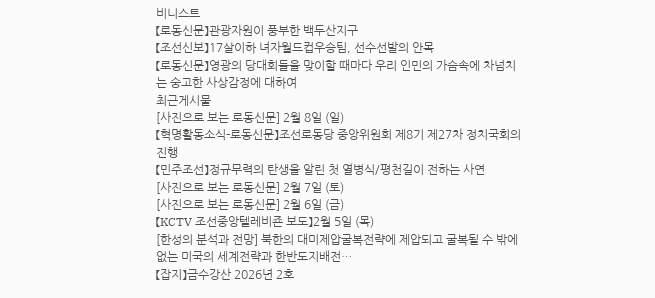비니스트
【로동신문】관광자원이 풍부한 백두산지구
【조선신보】17살이하 녀자월드컵우승팀, 선수선발의 안목
【로동신문】영광의 당대회들을 맞이할 때마다 우리 인민의 가슴속에 차넘치는 숭고한 사상감정에 대하여
최근게시물
[사진으로 보는 로동신문] 2월 8일 (일)
【혁명활동소식-로동신문】조선로동당 중앙위원회 제8기 제27차 정치국회의 진행
【민주조선】정규무력의 탄생을 알린 첫 열병식/평천길이 전하는 사연
[사진으로 보는 로동신문] 2월 7일 (토)
[사진으로 보는 로동신문] 2월 6일 (금)
【KCTV 조선중앙텔레비죤 보도】2월 5일 (목)
[한성의 분석과 전망] 북한의 대미제압굴복전략에 제압되고 굴복될 수 밖에 없는 미국의 세계전략과 한반도지배전…
【잡지】금수강산 2026년 2호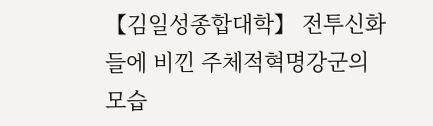【김일성종합대학】 전투신화들에 비낀 주체적혁명강군의 모습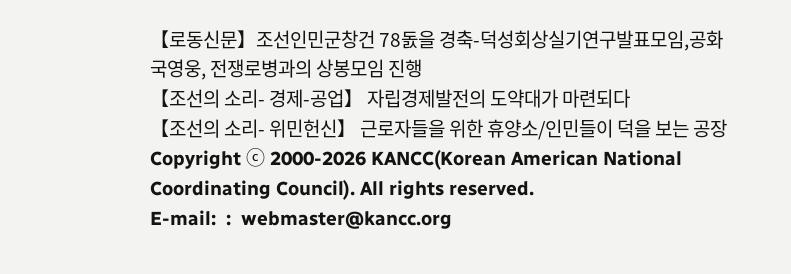【로동신문】조선인민군창건 78돐을 경축-덕성회상실기연구발표모임,공화국영웅, 전쟁로병과의 상봉모임 진행
【조선의 소리- 경제-공업】 자립경제발전의 도약대가 마련되다
【조선의 소리- 위민헌신】 근로자들을 위한 휴양소/인민들이 덕을 보는 공장
Copyright ⓒ 2000-2026 KANCC(Korean American National Coordinating Council). All rights reserved.
E-mail:  :  webmaster@kancc.org